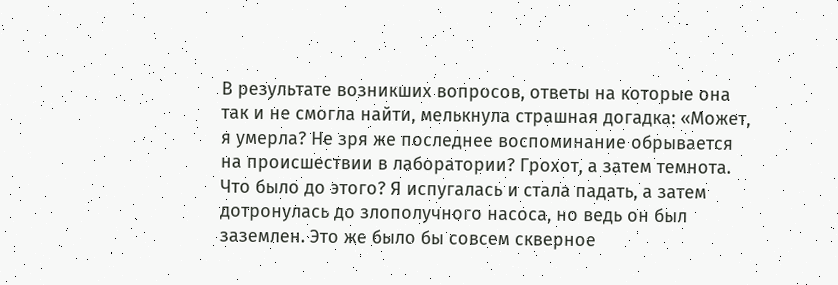В результате возникших вопросов, ответы на которые она так и не смогла найти, мелькнула страшная догадка: «Может, я умерла? Не зря же последнее воспоминание обрывается на происшествии в лаборатории? Грохот, а затем темнота. Что было до этого? Я испугалась и стала падать, а затем дотронулась до злополучного насоса, но ведь он был заземлен. Это же было бы совсем скверное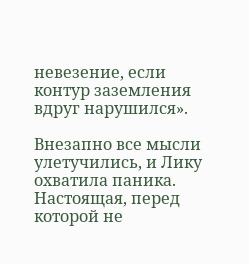невезение, если контур заземления вдруг нарушился».

Внезапно все мысли улетучились, и Лику охватила паника. Настоящая, перед которой не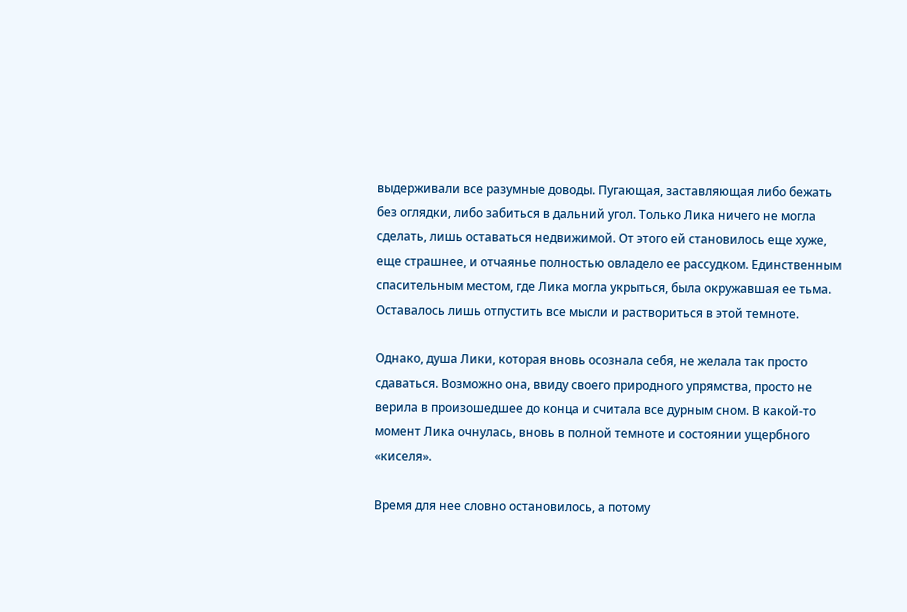выдерживали все разумные доводы. Пугающая, заставляющая либо бежать без оглядки, либо забиться в дальний угол. Только Лика ничего не могла сделать, лишь оставаться недвижимой. От этого ей становилось еще хуже, еще страшнее, и отчаянье полностью овладело ее рассудком. Единственным спасительным местом, где Лика могла укрыться, была окружавшая ее тьма. Оставалось лишь отпустить все мысли и раствориться в этой темноте.

Однако, душа Лики, которая вновь осознала себя, не желала так просто сдаваться. Возможно она, ввиду своего природного упрямства, просто не верила в произошедшее до конца и считала все дурным сном. В какой-то момент Лика очнулась, вновь в полной темноте и состоянии ущербного «киселя».

Время для нее словно остановилось, а потому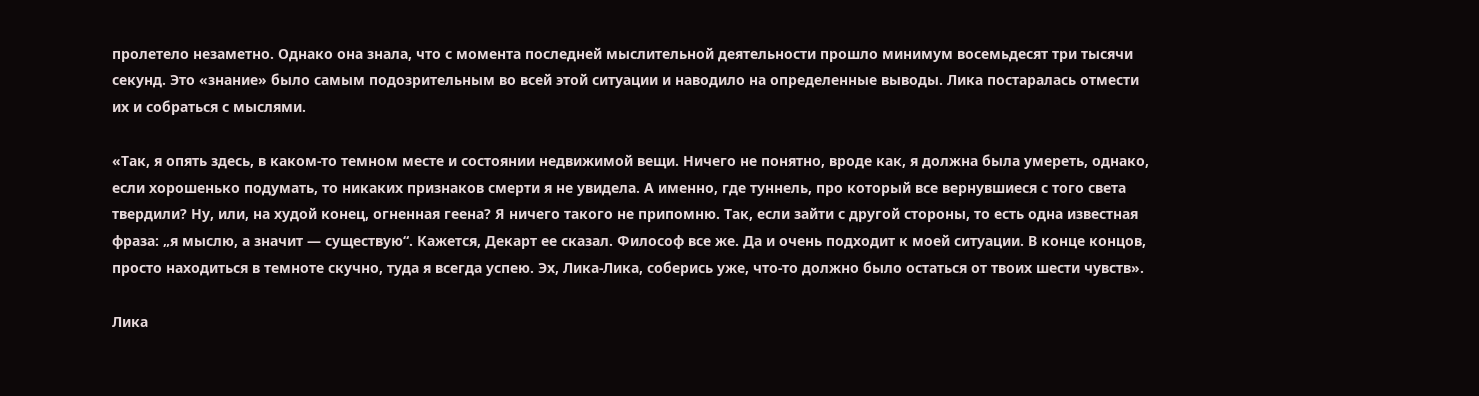пролетело незаметно. Однако она знала, что с момента последней мыслительной деятельности прошло минимум восемьдесят три тысячи секунд. Это «знание» было самым подозрительным во всей этой ситуации и наводило на определенные выводы. Лика постаралась отмести их и собраться с мыслями.

«Так, я опять здесь, в каком-то темном месте и состоянии недвижимой вещи. Ничего не понятно, вроде как, я должна была умереть, однако, если хорошенько подумать, то никаких признаков смерти я не увидела. А именно, где туннель, про который все вернувшиеся с того света твердили? Ну, или, на худой конец, огненная геена? Я ничего такого не припомню. Так, если зайти с другой стороны, то есть одна известная фраза: „я мыслю, а значит — существую“. Кажется, Декарт ее сказал. Философ все же. Да и очень подходит к моей ситуации. В конце концов, просто находиться в темноте скучно, туда я всегда успею. Эх, Лика-Лика, соберись уже, что-то должно было остаться от твоих шести чувств».

Лика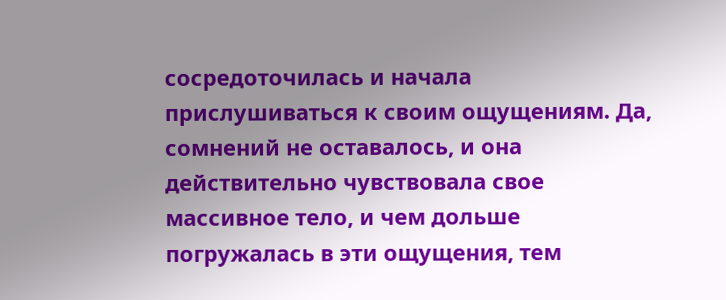сосредоточилась и начала прислушиваться к своим ощущениям. Да, сомнений не оставалось, и она действительно чувствовала свое массивное тело, и чем дольше погружалась в эти ощущения, тем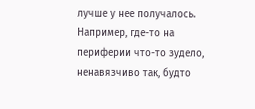лучше у нее получалось. Например, где-то на периферии что-то зудело, ненавязчиво так, будто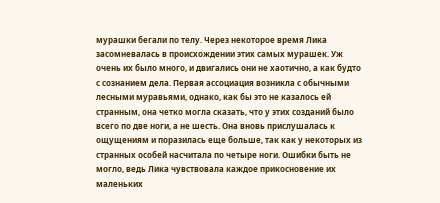мурашки бегали по телу. Через некоторое время Лика засомневалась в происхождении этих самых мурашек. Уж очень их было много, и двигались они не хаотично, а как будто с сознанием дела. Первая ассоциация возникла с обычными лесными муравьями, однако, как бы это не казалось ей странным, она четко могла сказать, что у этих созданий было всего по две ноги, а не шесть. Она вновь прислушалась к ощущениям и поразилась еще больше, так как у некоторых из странных особей насчитала по четыре ноги. Ошибки быть не могло, ведь Лика чувствовала каждое прикосновение их маленьких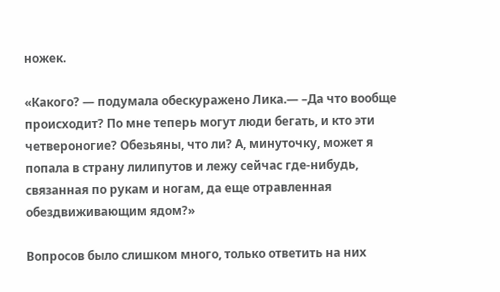ножек.

«Какого? — подумала обескуражено Лика.— –Да что вообще происходит? По мне теперь могут люди бегать, и кто эти четвероногие? Обезьяны, что ли? А, минуточку, может я попала в страну лилипутов и лежу сейчас где-нибудь, связанная по рукам и ногам, да еще отравленная обездвиживающим ядом?»

Вопросов было слишком много, только ответить на них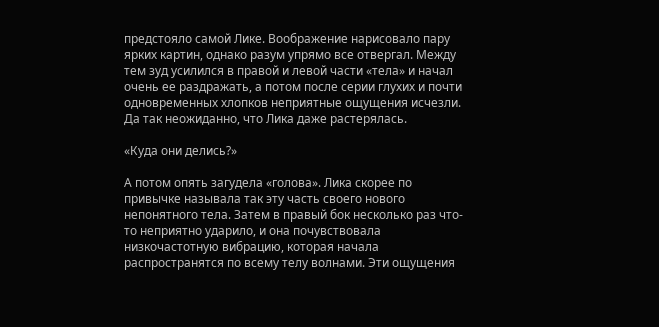предстояло самой Лике. Воображение нарисовало пару ярких картин, однако разум упрямо все отвергал. Между тем зуд усилился в правой и левой части «тела» и начал очень ее раздражать, а потом после серии глухих и почти одновременных хлопков неприятные ощущения исчезли. Да так неожиданно, что Лика даже растерялась.

«Куда они делись?»

А потом опять загудела «голова». Лика скорее по привычке называла так эту часть своего нового непонятного тела. Затем в правый бок несколько раз что-то неприятно ударило, и она почувствовала низкочастотную вибрацию, которая начала распространятся по всему телу волнами. Эти ощущения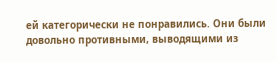ей категорически не понравились. Они были довольно противными, выводящими из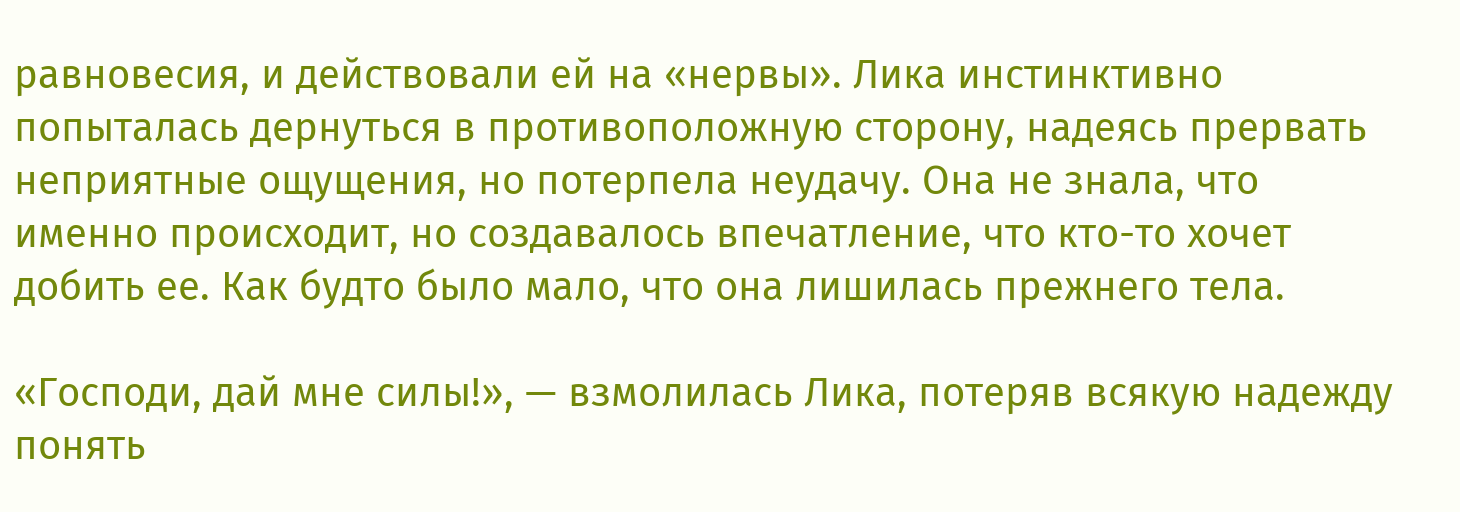равновесия, и действовали ей на «нервы». Лика инстинктивно попыталась дернуться в противоположную сторону, надеясь прервать неприятные ощущения, но потерпела неудачу. Она не знала, что именно происходит, но создавалось впечатление, что кто-то хочет добить ее. Как будто было мало, что она лишилась прежнего тела.

«Господи, дай мне силы!», — взмолилась Лика, потеряв всякую надежду понять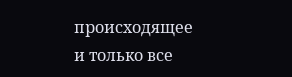происходящее и только все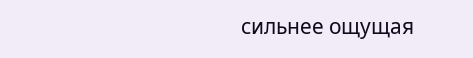сильнее ощущая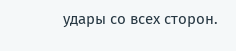удары со всех сторон.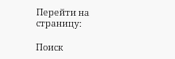Перейти на страницу:

Поиск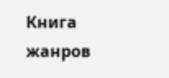Книга жанров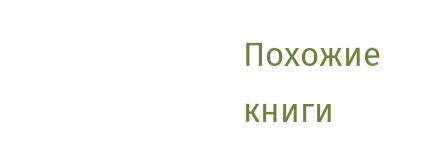Похожие книги